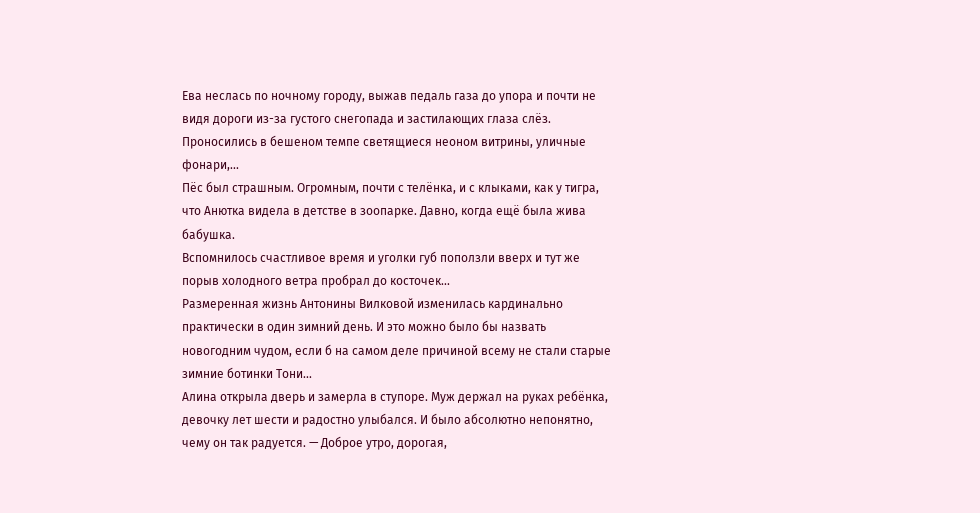Ева неслась по ночному городу, выжав педаль газа до упора и почти не видя дороги из-за густого снегопада и застилающих глаза слёз. Проносились в бешеном темпе светящиеся неоном витрины, уличные фонари,...
Пёс был страшным. Огромным, почти с телёнка, и с клыками, как у тигра, что Анютка видела в детстве в зоопарке. Давно, когда ещё была жива бабушка.
Вспомнилось счастливое время и уголки губ поползли вверх и тут же порыв холодного ветра пробрал до косточек...
Размеренная жизнь Антонины Вилковой изменилась кардинально практически в один зимний день. И это можно было бы назвать новогодним чудом, если б на самом деле причиной всему не стали старые зимние ботинки Тони...
Алина открыла дверь и замерла в ступоре. Муж держал на руках ребёнка, девочку лет шести и радостно улыбался. И было абсолютно непонятно, чему он так радуется. — Доброе утро, дорогая,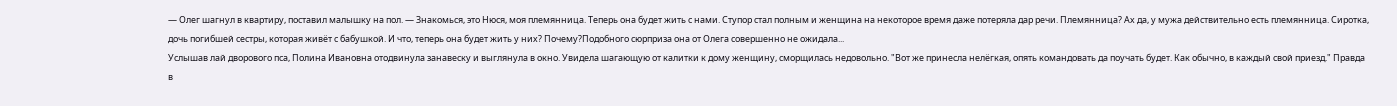— Олег шагнул в квартиру, поставил малышку на пол. — Знакомься, это Нюся, моя племянница. Теперь она будет жить с нами. Ступор стал полным и женщина на некоторое время даже потеряла дар речи. Племянница? Ах да, у мужа действительно есть племянница. Сиротка, дочь погибшей сестры, которая живёт с бабушкой. И что, теперь она будет жить у них? Почему?Подобного сюрприза она от Олега совершенно не ожидала...
Услышав лай дворового пса, Полина Ивановна отодвинула занавеску и выглянула в окно. Увидела шагающую от калитки к дому женщину, сморщилась недовольно. "Вот же принесла нелёгкая, опять командовать да поучать будет. Как обычно, в каждый свой приезд." Правда в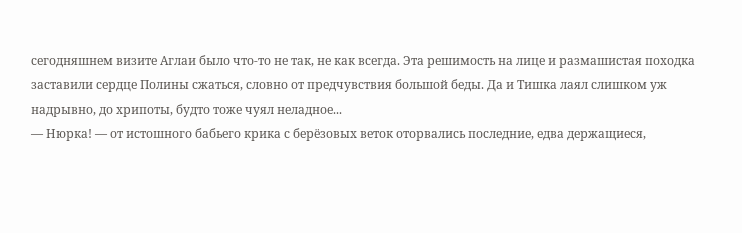сегодняшнем визите Аглаи было что-то не так, не как всегда. Эта решимость на лице и размашистая походка заставили сердце Полины сжаться, словно от предчувствия большой беды. Да и Тишка лаял слишком уж надрывно, до хрипоты, будто тоже чуял неладное...
— Нюрка! — от истошного бабьего крика с берёзовых веток оторвались последние, едва держащиеся,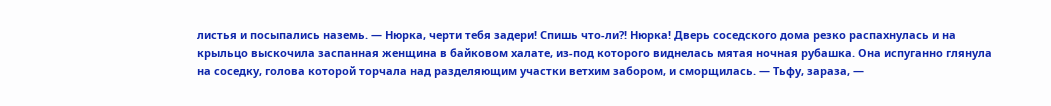листья и посыпались наземь. — Нюрка, черти тебя задери! Спишь что-ли?! Нюрка! Дверь соседского дома резко распахнулась и на крыльцо выскочила заспанная женщина в байковом халате, из-под которого виднелась мятая ночная рубашка. Она испуганно глянула на соседку, голова которой торчала над разделяющим участки ветхим забором, и сморщилась. — Тьфу, зараза, —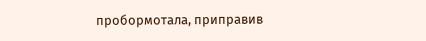пробормотала, приправив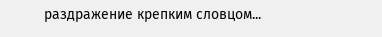раздражение крепким словцом...